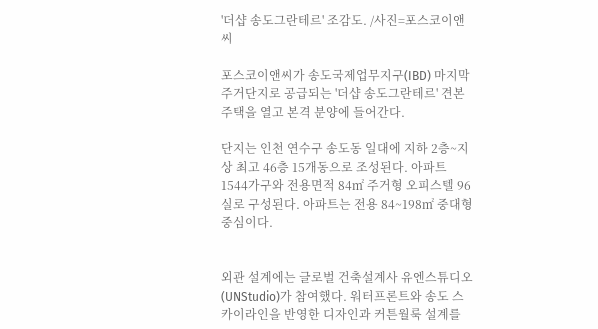'더샵 송도그란테르' 조감도. /사진=포스코이앤씨

포스코이앤씨가 송도국제업무지구(IBD) 마지막 주거단지로 공급되는 '더샵 송도그란테르' 견본주택을 열고 본격 분양에 들어간다.

단지는 인천 연수구 송도동 일대에 지하 2층~지상 최고 46층 15개동으로 조성된다. 아파트 1544가구와 전용면적 84㎡ 주거형 오피스텔 96실로 구성된다. 아파트는 전용 84~198㎡ 중대형 중심이다.


외관 설계에는 글로벌 건축설계사 유엔스튜디오(UNStudio)가 참여했다. 워터프론트와 송도 스카이라인을 반영한 디자인과 커튼월룩 설계를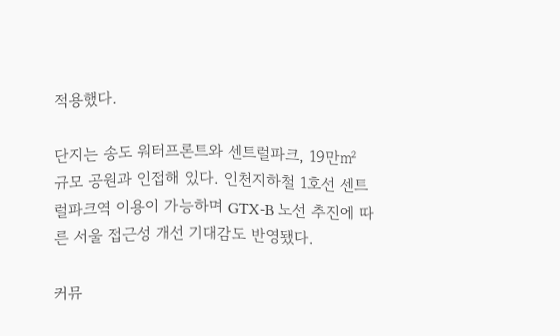적용했다.

단지는 송도 워터프론트와 센트럴파크, 19만㎡ 규모 공원과 인접해 있다. 인천지하철 1호선 센트럴파크역 이용이 가능하며 GTX-B 노선 추진에 따른 서울 접근성 개선 기대감도 반영됐다.

커뮤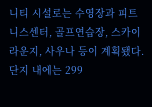니티 시설로는 수영장과 피트니스센터, 골프연습장, 스카이라운지, 사우나 등이 계획됐다. 단지 내에는 299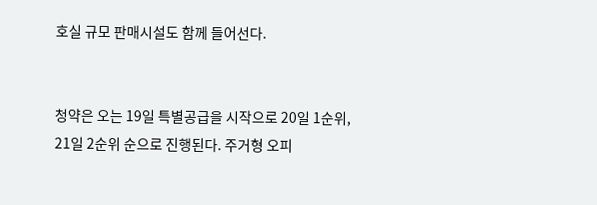호실 규모 판매시설도 함께 들어선다.


청약은 오는 19일 특별공급을 시작으로 20일 1순위, 21일 2순위 순으로 진행된다. 주거형 오피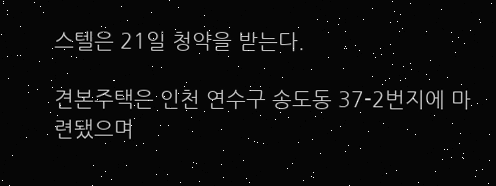스텔은 21일 청약을 받는다.

견본주택은 인천 연수구 송도동 37-2번지에 마련됐으며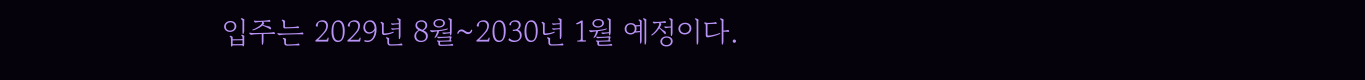입주는 2029년 8월~2030년 1월 예정이다.